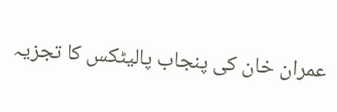عمران خان کی پنجاب پالیٹکس کا تجزیہ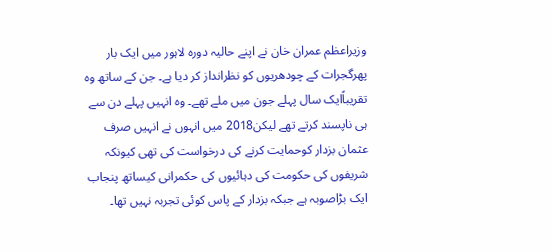وزیراعظم عمران خان نے اپنے حالیہ دورہ لاہور میں ایک بار پھرگجرات کے چودھریوں کو نظرانداز کر دیا ہے۔ جن کے ساتھ وہ تقریباًایک سال پہلے جون میں ملے تھے۔ وہ انہیں پہلے دن سے ہی ناپسند کرتے تھے لیکن2018 میں انہوں نے انہیں صرف عثمان بزدار کوحمایت کرنے کی درخواست کی تھی کیونکہ شریفوں کی حکومت کی دہائیوں کی حکمرانی کیساتھ پنجاب ایک بڑاصوبہ ہے جبکہ بزدار کے پاس کوئی تجربہ نہیں تھا۔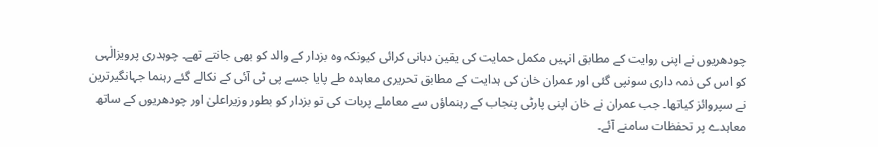چودھریوں نے اپنی روایت کے مطابق انہیں مکمل حمایت کی یقین دہانی کرائی کیونکہ وہ بزدار کے والد کو بھی جانتے تھے۔ چوہدری پرویزالٰہی کو اس کی ذمہ داری سونپی گئی اور عمران خان کی ہدایت کے مطابق تحریری معاہدہ طے پایا جسے پی ٹی آئی کے نکالے گئے رہنما جہانگیرترین نے سپروائز کیاتھا۔ جب عمران نے خان اپنی پارٹی پنجاب کے رہنماؤں سے معاملے پربات کی تو بزدار کو بطور وزیراعلیٰ اور چودھریوں کے ساتھ معاہدے پر تحفظات سامنے آئے۔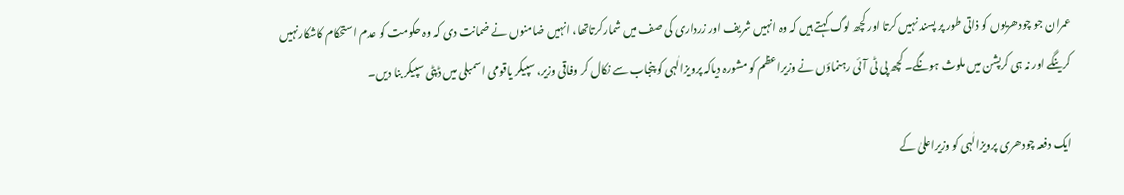عمران جو چودھریوں کو ذاتی طور پر پسند نہیں کرتا اور کچھ لوگ کہتے ہیں کہ وہ انہیں شریف اور زرداری کی صف میں شمارکرتاتھا، انہیں ضامنوں نے ضمانت دی کہ وہ حکومت کو عدم استحکام کاشکارنہیں کرینگے اور نہ ہی کرپشن میں ملوث ہونگے۔ کچھ پی ٹی آئی رہنماؤں نے وزیراعظم کو مشورہ دیاکہ پرویزالٰہی کو پنجاب سے نکال کر وفاقی وزیر، سپیکر یاقومی اسمبلی میں ڈپٹی سپیکر بنا دیں۔

ایک دفعہ چودھری پرویزالٰہی کو وزیراعلیٰ کے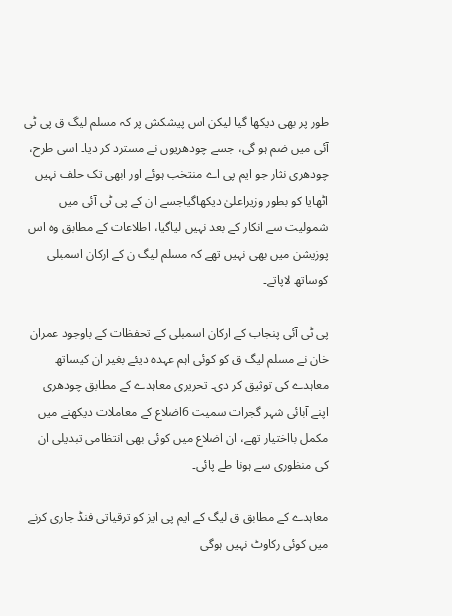طور پر بھی دیکھا گیا لیکن اس پیشکش پر کہ مسلم لیگ ق پی ٹی آئی میں ضم ہو گی، جسے چودھریوں نے مسترد کر دیا۔ اسی طرح، چودھری نثار جو ایم پی اے منتخب ہوئے اور ابھی تک حلف نہیں اٹھایا کو بطور وزیراعلیٰ دیکھاگیاجسے ان کے پی ٹی آئی میں شمولیت سے انکار کے بعد نہیں لیاگیا، اطلاعات کے مطابق وہ اس پوزیشن میں بھی نہیں تھے کہ مسلم لیگ ن کے ارکان اسمبلی کوساتھ لاپاتے۔

پی ٹی آئی پنجاب کے ارکان اسمبلی کے تحفظات کے باوجود عمران خان نے مسلم لیگ ق کو کوئی اہم عہدہ دیئے بغیر ان کیساتھ معاہدے کی توثیق کر دی۔ تحریری معاہدے کے مطابق چودھری اپنے آبائی شہر گجرات سمیت 6اضلاع کے معاملات دیکھنے میں مکمل بااختیار تھے، ان اضلاع میں کوئی بھی انتظامی تبدیلی ان کی منظوری سے ہونا طے پائی۔

معاہدے کے مطابق ق لیگ کے ایم پی ایز کو ترقیاتی فنڈ جاری کرنے میں کوئی رکاوٹ نہیں ہوگی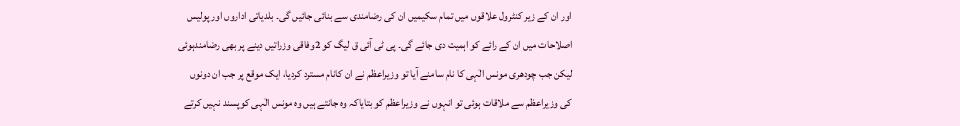اور ان کے زیر کنٹرول علاقوں میں تمام سکیمیں ان کی رضامندی سے بنائی جائیں گی۔ بلدیاتی اداروں اور پولیس اصلاحات میں ان کے رائے کو اہمیت دی جائے گی۔ پی ٹی آئی ق لیگ کو 2وفاقی وزراتیں دینے پر بھی رضامندہوئی لیکن جب چودھری مونس الٰہی کا نام سامنے آیا تو وزیراعظم نے ان کانام مسترد کردیا، ایک موقع پر جب ان دونوں کی وزیراعظم سے ملاقات ہوئی تو انہوں نے وزیراعظم کو بتایاکہ وہ جانتے ہیں وہ مونس الٰہی کوپسند نہیں کرتے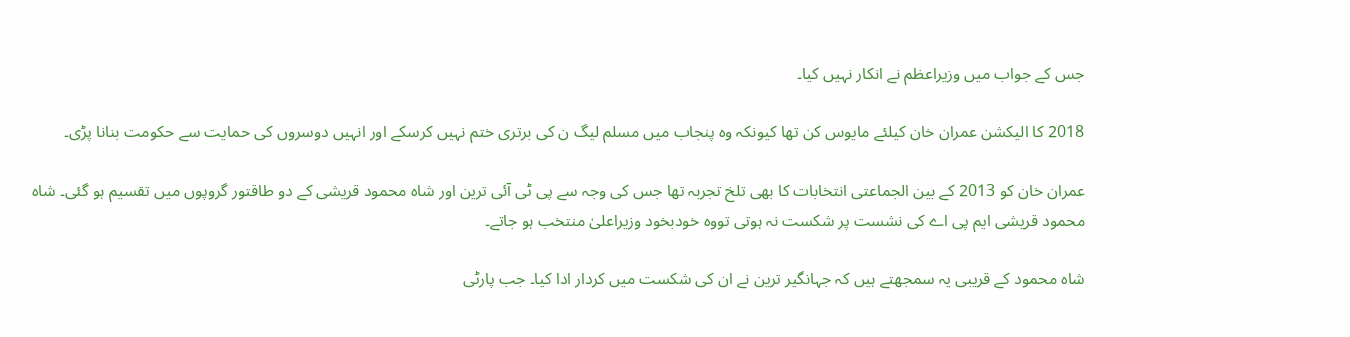جس کے جواب میں وزیراعظم نے انکار نہیں کیا۔

2018 کا الیکشن عمران خان کیلئے مایوس کن تھا کیونکہ وہ پنجاب میں مسلم لیگ ن کی برتری ختم نہیں کرسکے اور انہیں دوسروں کی حمایت سے حکومت بنانا پڑی۔

عمران خان کو 2013 کے بین الجماعتی انتخابات کا بھی تلخ تجربہ تھا جس کی وجہ سے پی ٹی آئی ترین اور شاہ محمود قریشی کے دو طاقتور گروپوں میں تقسیم ہو گئی۔ شاہ محمود قریشی ایم پی اے کی نشست پر شکست نہ ہوتی تووہ خودبخود وزیراعلیٰ منتخب ہو جاتے۔

شاہ محمود کے قریبی یہ سمجھتے ہیں کہ جہانگیر ترین نے ان کی شکست میں کردار ادا کیا۔ جب پارٹی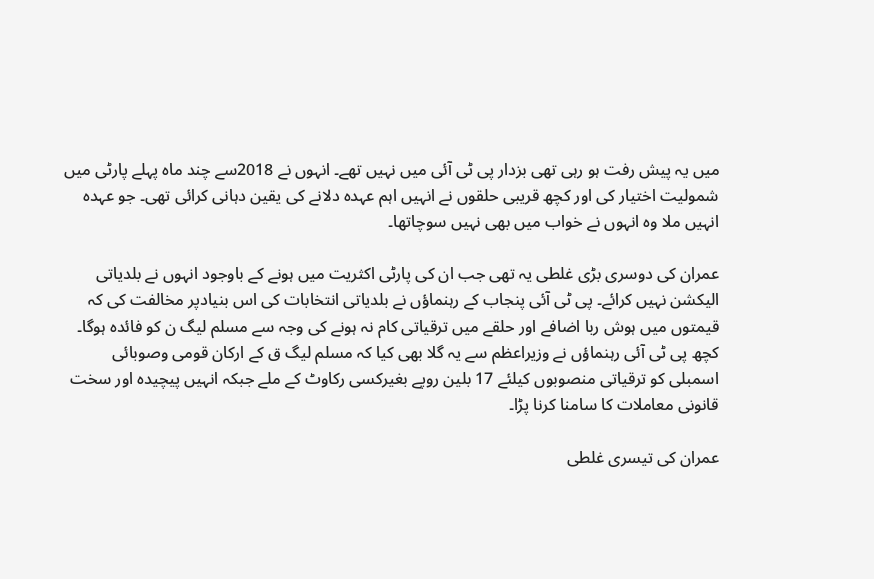میں یہ پیش رفت ہو رہی تھی بزدار پی ٹی آئی میں نہیں تھے۔ انہوں نے 2018سے چند ماہ پہلے پارٹی میں شمولیت اختیار کی اور کچھ قریبی حلقوں نے انہیں اہم عہدہ دلانے کی یقین دہانی کرائی تھی۔ جو عہدہ انہیں ملا وہ انہوں نے خواب میں بھی نہیں سوچاتھا۔

عمران کی دوسری بڑی غلطی یہ تھی جب ان کی پارٹی اکثریت میں ہونے کے باوجود انہوں نے بلدیاتی الیکشن نہیں کرائے۔ پی ٹی آئی پنجاب کے رہنماؤں نے بلدیاتی انتخابات کی اس بنیادپر مخالفت کی کہ قیمتوں میں ہوش ربا اضافے اور حلقے میں ترقیاتی کام نہ ہونے کی وجہ سے مسلم لیگ ن کو فائدہ ہوگا۔ کچھ پی ٹی آئی رہنماؤں نے وزیراعظم سے یہ گلا بھی کیا کہ مسلم لیگ ق کے ارکان قومی وصوبائی اسمبلی کو ترقیاتی منصوبوں کیلئے 17 بلین روپے بغیرکسی رکاوٹ کے ملے جبکہ انہیں پیچیدہ اور سخت قانونی معاملات کا سامنا کرنا پڑا۔

عمران کی تیسری غلطی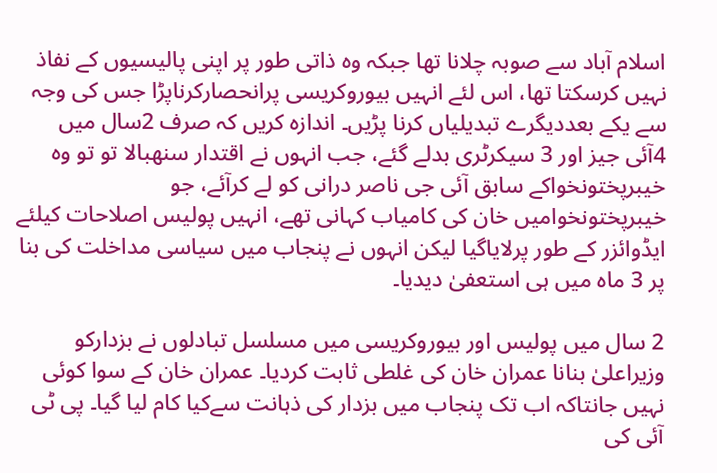اسلام آباد سے صوبہ چلانا تھا جبکہ وہ ذاتی طور پر اپنی پالیسیوں کے نفاذ نہیں کرسکتا تھا، اس لئے انہیں بیوروکریسی پرانحصارکرناپڑا جس کی وجہ سے یکے بعددیگرے تبدیلیاں کرنا پڑیں۔ اندازہ کریں کہ صرف 2سال میں 4آئی جیز اور 3 سیکرٹری بدلے گئے، جب انہوں نے اقتدار سنھبالا تو تو وہ خیبرپختونخواکے سابق آئی جی ناصر درانی کو لے کرآئے، جو خیبرپختونخوامیں خان کی کامیاب کہانی تھے، انہیں پولیس اصلاحات کیلئے ایڈوائزر کے طور پرلایاگیا لیکن انہوں نے پنجاب میں سیاسی مداخلت کی بنا پر 3 ماہ میں ہی استعفیٰ دیدیا۔

2 سال میں پولیس اور بیوروکریسی میں مسلسل تبادلوں نے بزدارکو وزیراعلیٰ بنانا عمران خان کی غلطی ثابت کردیا۔ عمران خان کے سوا کوئی نہیں جانتاکہ اب تک پنجاب میں بزدار کی ذہانت سےکیا کام لیا گیا۔ پی ٹی آئی کی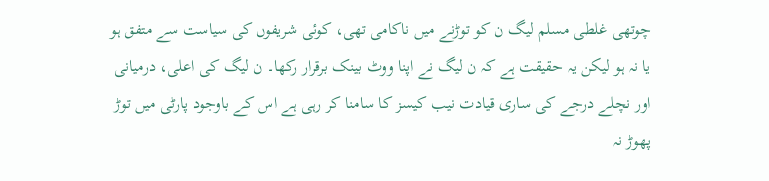چوتھی غلطی مسلم لیگ ن کو توڑنے میں ناکامی تھی، کوئی شریفوں کی سیاست سے متفق ہو یا نہ ہو لیکن یہ حقیقت ہے کہ ن لیگ نے اپنا ووٹ بینک برقرار رکھا۔ ن لیگ کی اعلی، درمیانی اور نچلے درجے کی ساری قیادت نیب کیسز کا سامنا کر رہی ہے اس کے باوجود پارٹی میں توڑ پھوڑ نہ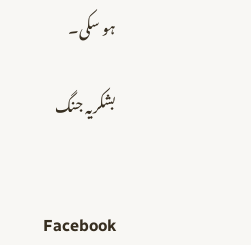ہو سکی۔

بشکریہ جنگ


Facebook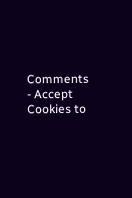Comments - Accept Cookies to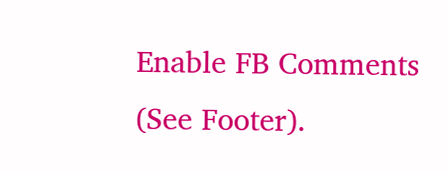Enable FB Comments (See Footer).